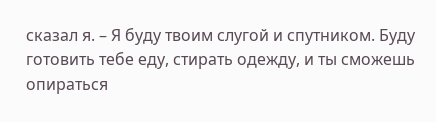сказал я. – Я буду твоим слугой и спутником. Буду готовить тебе еду, стирать одежду, и ты сможешь опираться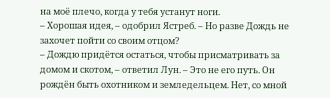на моё плечо, когда у тебя устанут ноги.
– Хорошая идея, – одобрил Ястреб. – Но разве Дождь не захочет пойти со своим отцом?
– Дождю придётся остаться, чтобы присматривать за домом и скотом, – ответил Лун. – Это не его путь. Он рождён быть охотником и земледельцем. Нет, со мной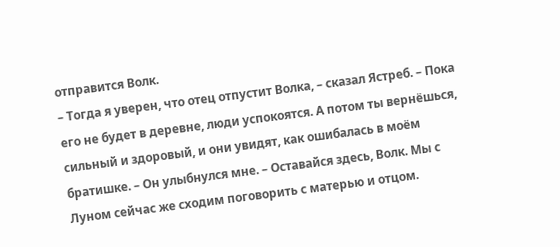отправится Волк.
– Тогда я уверен, что отец отпустит Волка, – сказал Ястреб. – Пока его не будет в деревне, люди успокоятся. А потом ты вернёшься, сильный и здоровый, и они увидят, как ошибалась в моём братишке. – Он улыбнулся мне. – Оставайся здесь, Волк. Мы с Луном сейчас же сходим поговорить с матерью и отцом.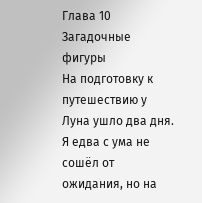Глава 10
Загадочные фигуры
На подготовку к путешествию у Луна ушло два дня. Я едва с ума не сошёл от ожидания, но на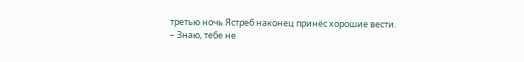третью ночь Ястреб наконец принёс хорошие вести.
– Знаю, тебе не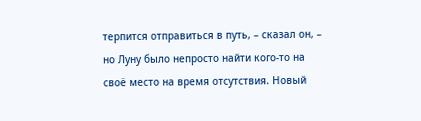терпится отправиться в путь, – сказал он, – но Луну было непросто найти кого-то на своё место на время отсутствия. Новый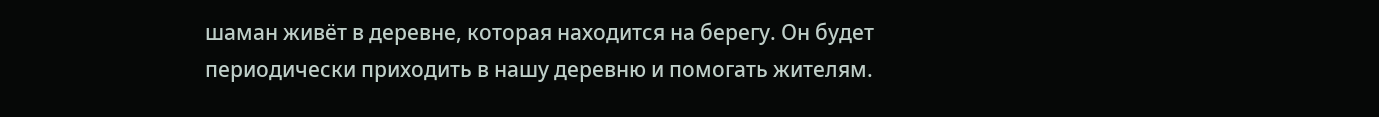шаман живёт в деревне, которая находится на берегу. Он будет периодически приходить в нашу деревню и помогать жителям.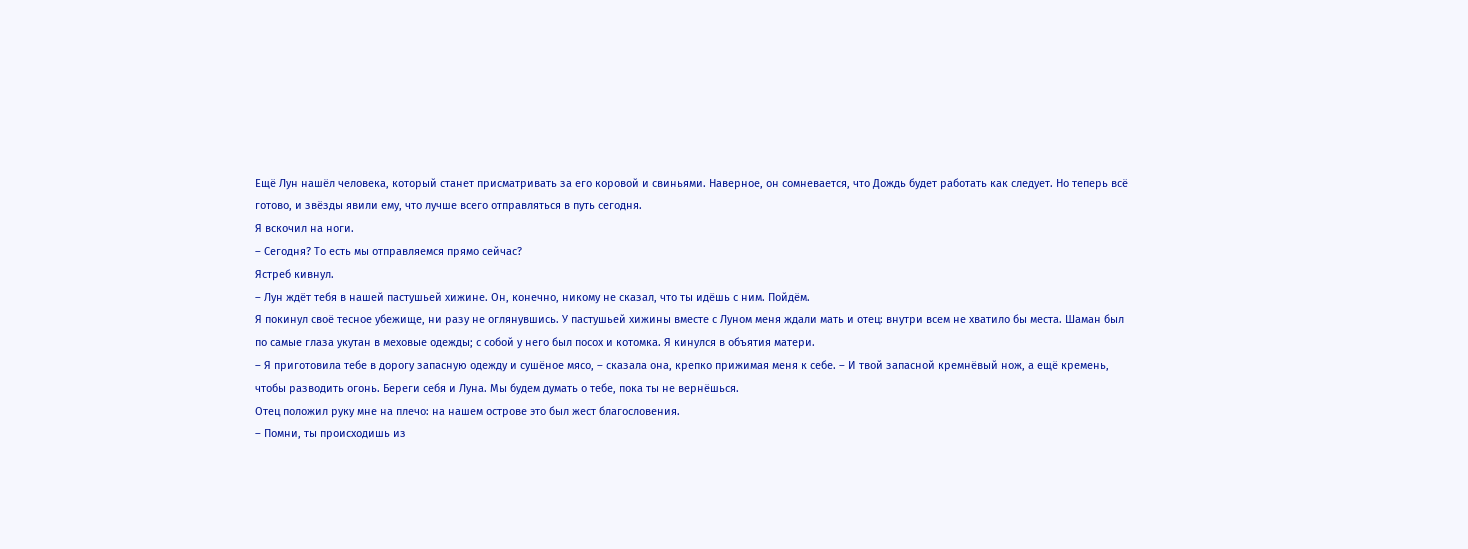Ещё Лун нашёл человека, который станет присматривать за его коровой и свиньями. Наверное, он сомневается, что Дождь будет работать как следует. Но теперь всё готово, и звёзды явили ему, что лучше всего отправляться в путь сегодня.
Я вскочил на ноги.
– Сегодня? То есть мы отправляемся прямо сейчас?
Ястреб кивнул.
– Лун ждёт тебя в нашей пастушьей хижине. Он, конечно, никому не сказал, что ты идёшь с ним. Пойдём.
Я покинул своё тесное убежище, ни разу не оглянувшись. У пастушьей хижины вместе с Луном меня ждали мать и отец: внутри всем не хватило бы места. Шаман был по самые глаза укутан в меховые одежды; с собой у него был посох и котомка. Я кинулся в объятия матери.
– Я приготовила тебе в дорогу запасную одежду и сушёное мясо, – сказала она, крепко прижимая меня к себе. – И твой запасной кремнёвый нож, а ещё кремень, чтобы разводить огонь. Береги себя и Луна. Мы будем думать о тебе, пока ты не вернёшься.
Отец положил руку мне на плечо: на нашем острове это был жест благословения.
– Помни, ты происходишь из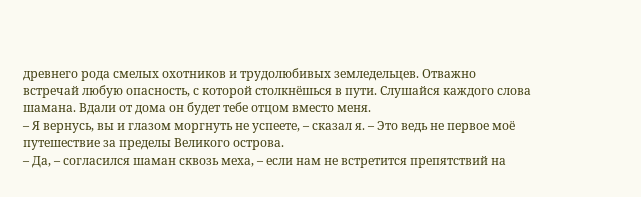древнего рода смелых охотников и трудолюбивых земледельцев. Отважно встречай любую опасность, с которой столкнёшься в пути. Слушайся каждого слова шамана. Вдали от дома он будет тебе отцом вместо меня.
– Я вернусь, вы и глазом моргнуть не успеете, – сказал я. – Это ведь не первое моё путешествие за пределы Великого острова.
– Да, – согласился шаман сквозь меха, – если нам не встретится препятствий на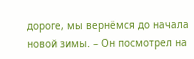дороге, мы вернёмся до начала новой зимы. – Он посмотрел на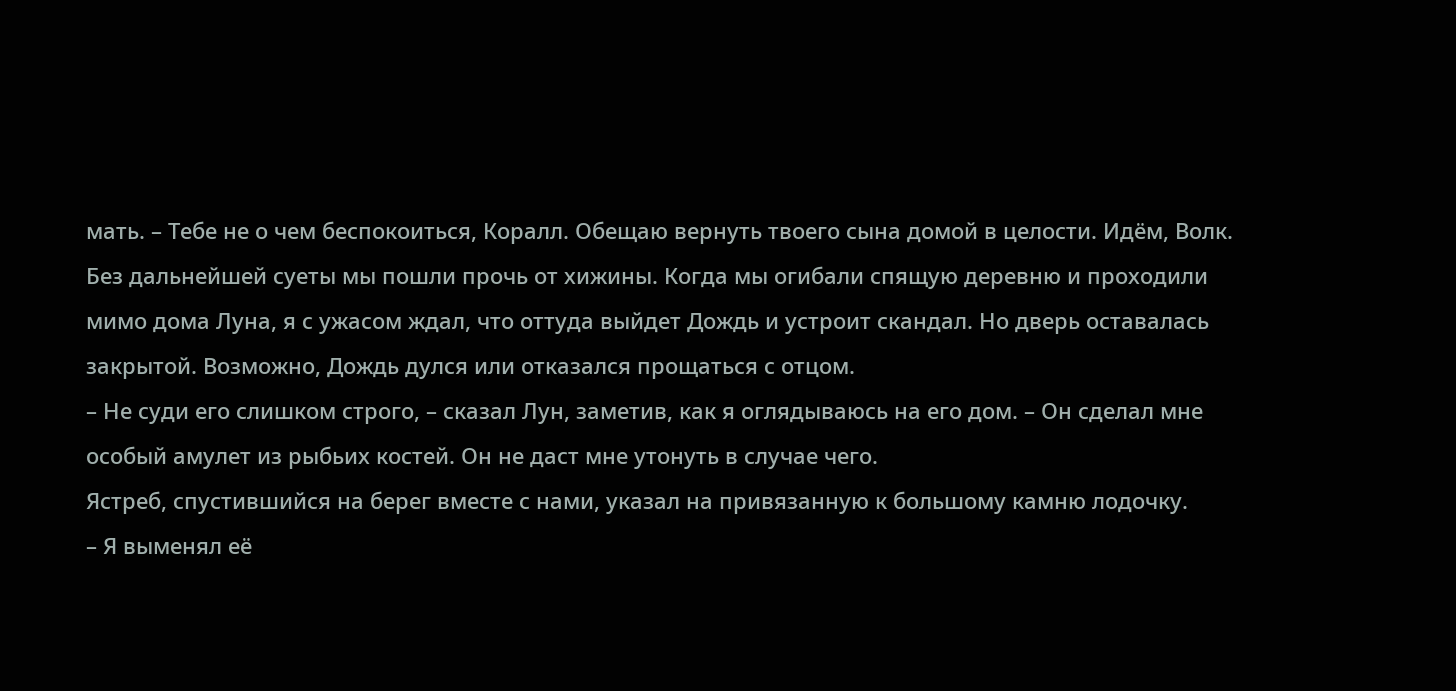мать. – Тебе не о чем беспокоиться, Коралл. Обещаю вернуть твоего сына домой в целости. Идём, Волк.
Без дальнейшей суеты мы пошли прочь от хижины. Когда мы огибали спящую деревню и проходили мимо дома Луна, я с ужасом ждал, что оттуда выйдет Дождь и устроит скандал. Но дверь оставалась закрытой. Возможно, Дождь дулся или отказался прощаться с отцом.
– Не суди его слишком строго, – сказал Лун, заметив, как я оглядываюсь на его дом. – Он сделал мне особый амулет из рыбьих костей. Он не даст мне утонуть в случае чего.
Ястреб, спустившийся на берег вместе с нами, указал на привязанную к большому камню лодочку.
– Я выменял её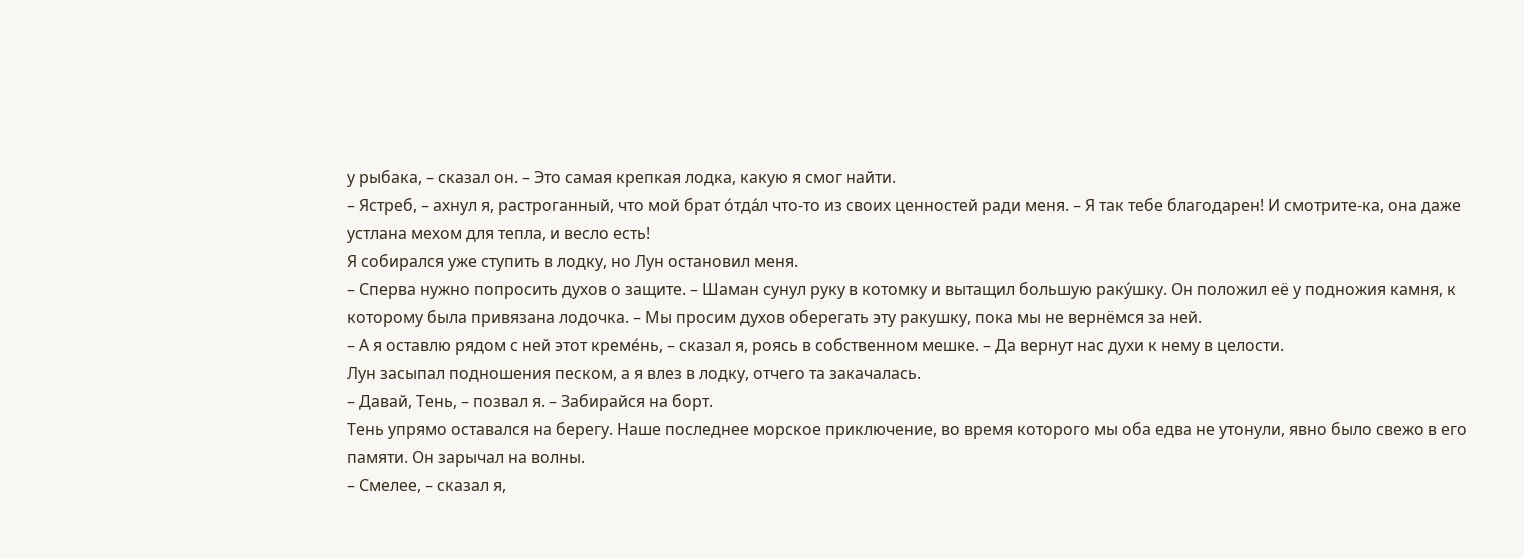у рыбака, – сказал он. – Это самая крепкая лодка, какую я смог найти.
– Ястреб, – ахнул я, растроганный, что мой брат о́тда́л что-то из своих ценностей ради меня. – Я так тебе благодарен! И смотрите-ка, она даже устлана мехом для тепла, и весло есть!
Я собирался уже ступить в лодку, но Лун остановил меня.
– Сперва нужно попросить духов о защите. – Шаман сунул руку в котомку и вытащил большую раку́шку. Он положил её у подножия камня, к которому была привязана лодочка. – Мы просим духов оберегать эту ракушку, пока мы не вернёмся за ней.
– А я оставлю рядом с ней этот креме́нь, – сказал я, роясь в собственном мешке. – Да вернут нас духи к нему в целости.
Лун засыпал подношения песком, а я влез в лодку, отчего та закачалась.
– Давай, Тень, – позвал я. – Забирайся на борт.
Тень упрямо оставался на берегу. Наше последнее морское приключение, во время которого мы оба едва не утонули, явно было свежо в его памяти. Он зарычал на волны.
– Смелее, – сказал я,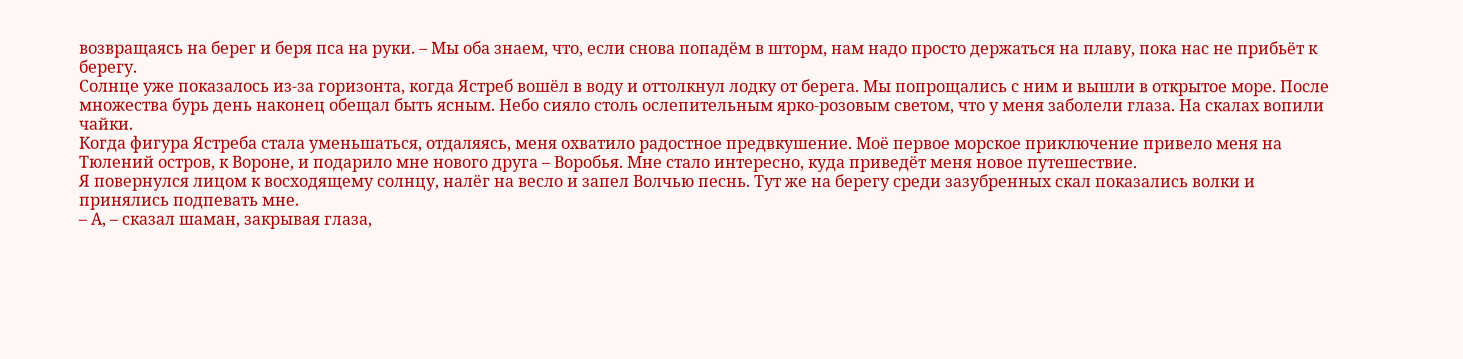возвращаясь на берег и беря пса на руки. – Мы оба знаем, что, если снова попадём в шторм, нам надо просто держаться на плаву, пока нас не прибьёт к берегу.
Солнце уже показалось из-за горизонта, когда Ястреб вошёл в воду и оттолкнул лодку от берега. Мы попрощались с ним и вышли в открытое море. После множества бурь день наконец обещал быть ясным. Небо сияло столь ослепительным ярко-розовым светом, что у меня заболели глаза. На скалах вопили чайки.
Когда фигура Ястреба стала уменьшаться, отдаляясь, меня охватило радостное предвкушение. Моё первое морское приключение привело меня на Тюлений остров, к Вороне, и подарило мне нового друга – Воробья. Мне стало интересно, куда приведёт меня новое путешествие.
Я повернулся лицом к восходящему солнцу, налёг на весло и запел Волчью песнь. Тут же на берегу среди зазубренных скал показались волки и принялись подпевать мне.
– А, – сказал шаман, закрывая глаза,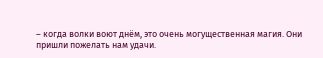– когда волки воют днём, это очень могущественная магия. Они пришли пожелать нам удачи.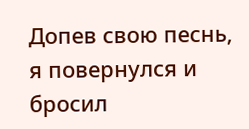Допев свою песнь, я повернулся и бросил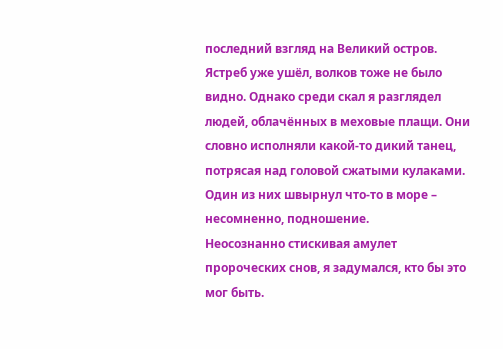последний взгляд на Великий остров. Ястреб уже ушёл, волков тоже не было видно. Однако среди скал я разглядел людей, облачённых в меховые плащи. Они словно исполняли какой-то дикий танец, потрясая над головой сжатыми кулаками. Один из них швырнул что-то в море – несомненно, подношение.
Неосознанно стискивая амулет пророческих снов, я задумался, кто бы это мог быть.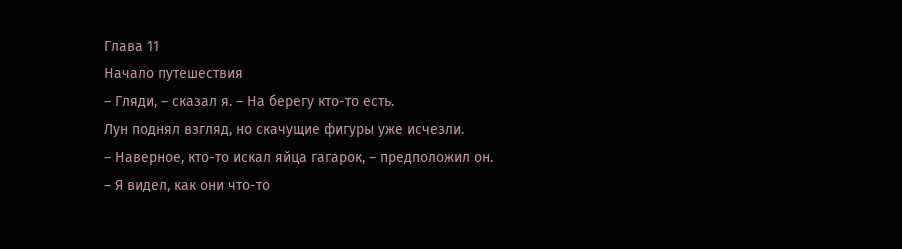Глава 11
Начало путешествия
– Гляди, – сказал я. – На берегу кто-то есть.
Лун поднял взгляд, но скачущие фигуры уже исчезли.
– Наверное, кто-то искал яйца гагарок, – предположил он.
– Я видел, как они что-то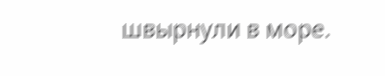швырнули в море.